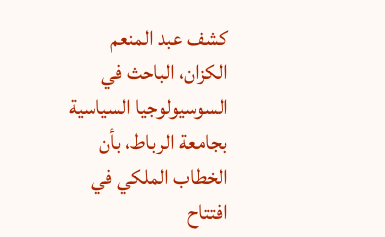كشف عبد المنعم الكزان، الباحث في السوسيولوجيا السياسية بجامعة الرباط، بأن الخطاب الملكي في افتتاح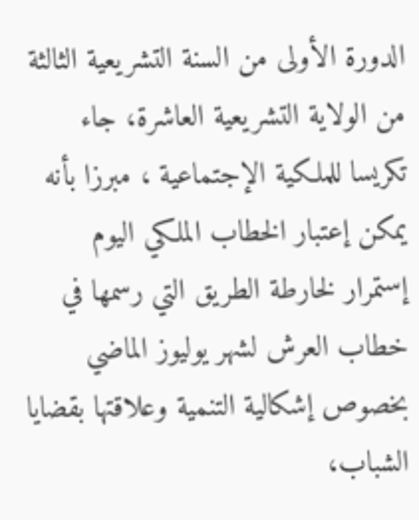الدورة الأولى من السنة التشريعية الثالثة من الولاية التشريعية العاشرة، جاء تكريسا للملكية الإجتماعية ، مبرزا بأنه يمكن إعتبار الخطاب الملكي اليوم إستمرار لخارطة الطريق التي رسمها في خطاب العرش لشهر يوليوز الماضي بخصوص إشكالية التنمية وعلاقتها بقضايا الشباب،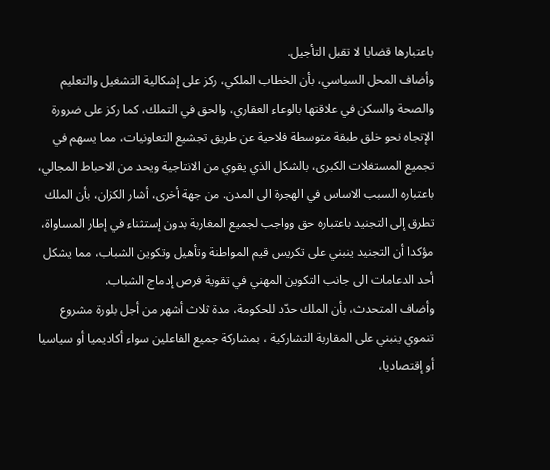باعتبارها قضايا لا تقبل التأجيل.
وأضاف المحل السياسي، بأن الخطاب الملكي، ركز على إشكالية التشغيل والتعليم والصحة والسكن في علاقتها بالوعاء العقاري، والحق في التملك، كما ركز على ضرورة الإتجاه نحو خلق طبقة متوسطة فلاحية عن طريق تجشيع التعاونيات، مما يسهم في تجميع المستغلات الكبرى، بالشكل الذي يقوي من الانتاجية ويحد من الاحباط المجالي، باعتباره السبب الاساس في الهجرة الى المدن. من جهة أخرى، أشار الكزان، بأن الملك تطرق إلى التجنيد باعتباره حق وواجب لجميع المغاربة بدون إستثناء في إطار المساواة، مؤكدا أن التجنيد ينبني على تكريس قيم المواطنة وتأهيل وتكوين الشباب، مما يشكل أحد الدعامات الى جانب التكوين المهني في تقوية فرص إدماج الشباب.
وأضاف المتحدث، بأن الملك حدّد للحكومة، مدة ثلاث أشهر من أجل بلورة مشروع تنموي ينبني على المقاربة التشاركية ، بمشاركة جميع الفاعلين سواء أكاديميا أو سياسيا أو إقتصاديا،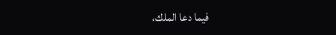فيما دعا الملك،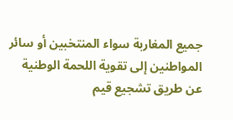جميع المغاربة سواء المنتخبين أو سائر المواطنين إلى تقوية اللحمة الوطنية عن طريق تشجيع قيم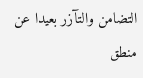التضامن والتآزر بعيدا عن منطق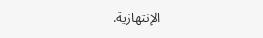الإنتهازية.